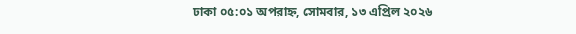ঢাকা ০৫:০১ অপরাহ্ন, সোমবার, ১৩ এপ্রিল ২০২৬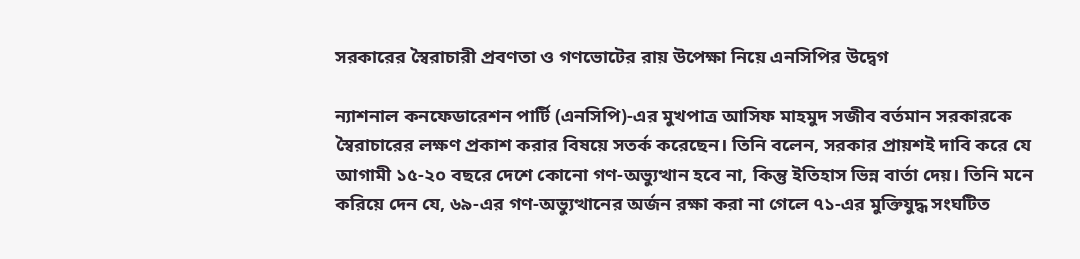সরকারের স্বৈরাচারী প্রবণতা ও গণভোটের রায় উপেক্ষা নিয়ে এনসিপির উদ্বেগ

ন্যাশনাল কনফেডারেশন পার্টি (এনসিপি)-এর মুখপাত্র আসিফ মাহমুদ সজীব বর্তমান সরকারকে স্বৈরাচারের লক্ষণ প্রকাশ করার বিষয়ে সতর্ক করেছেন। তিনি বলেন, সরকার প্রায়শই দাবি করে যে আগামী ১৫-২০ বছরে দেশে কোনো গণ-অভ্যুত্থান হবে না, কিন্তু ইতিহাস ভিন্ন বার্তা দেয়। তিনি মনে করিয়ে দেন যে, ৬৯-এর গণ-অভ্যুত্থানের অর্জন রক্ষা করা না গেলে ৭১-এর মুক্তিযুদ্ধ সংঘটিত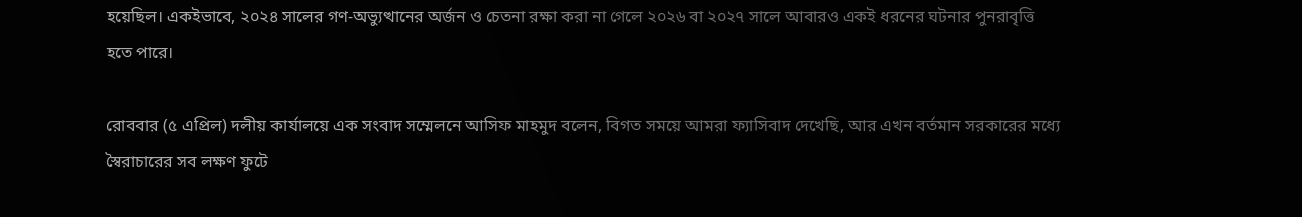হয়েছিল। একইভাবে, ২০২৪ সালের গণ-অভ্যুত্থানের অর্জন ও চেতনা রক্ষা করা না গেলে ২০২৬ বা ২০২৭ সালে আবারও একই ধরনের ঘটনার পুনরাবৃত্তি হতে পারে।

রোববার (৫ এপ্রিল) দলীয় কার্যালয়ে এক সংবাদ সম্মেলনে আসিফ মাহমুদ বলেন, বিগত সময়ে আমরা ফ্যাসিবাদ দেখেছি, আর এখন বর্তমান সরকারের মধ্যে স্বৈরাচারের সব লক্ষণ ফুটে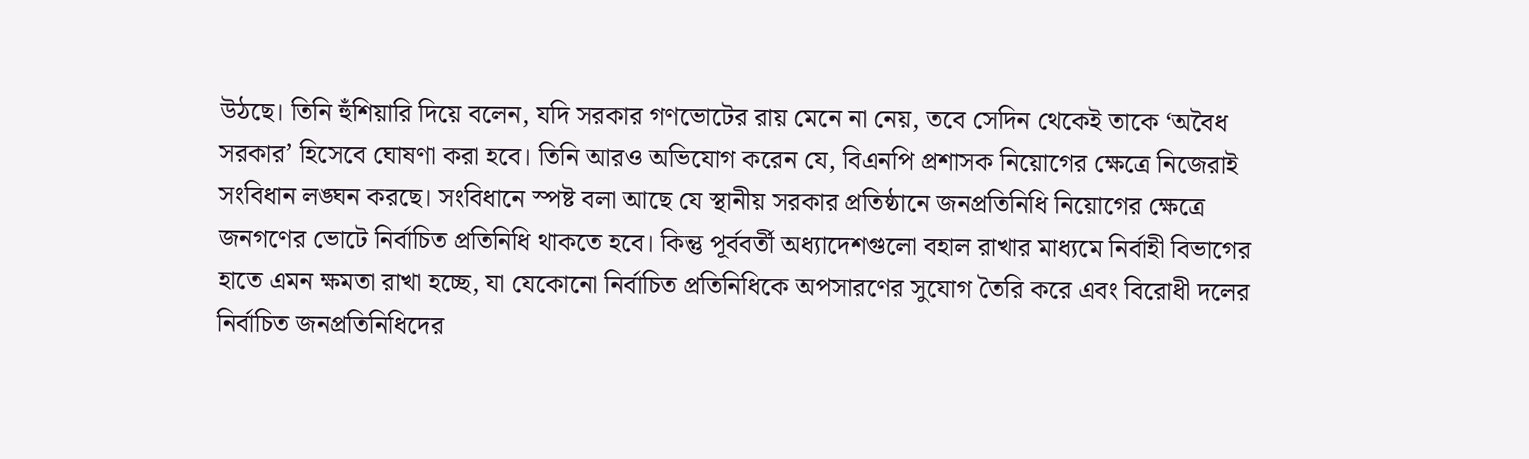উঠছে। তিনি হুঁশিয়ারি দিয়ে বলেন, যদি সরকার গণভোটের রায় মেনে না নেয়, তবে সেদিন থেকেই তাকে ‘অবৈধ সরকার’ হিসেবে ঘোষণা করা হবে। তিনি আরও অভিযোগ করেন যে, বিএনপি প্রশাসক নিয়োগের ক্ষেত্রে নিজেরাই সংবিধান লঙ্ঘন করছে। সংবিধানে স্পষ্ট বলা আছে যে স্থানীয় সরকার প্রতিষ্ঠানে জনপ্রতিনিধি নিয়োগের ক্ষেত্রে জনগণের ভোটে নির্বাচিত প্রতিনিধি থাকতে হবে। কিন্তু পূর্ববর্তী অধ্যাদেশগুলো বহাল রাখার মাধ্যমে নির্বাহী বিভাগের হাতে এমন ক্ষমতা রাখা হচ্ছে, যা যেকোনো নির্বাচিত প্রতিনিধিকে অপসারণের সুযোগ তৈরি করে এবং বিরোধী দলের নির্বাচিত জনপ্রতিনিধিদের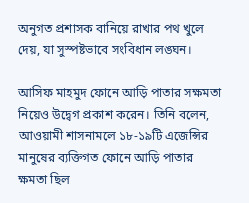অনুগত প্রশাসক বানিয়ে রাখার পথ খুলে দেয়, যা সুস্পষ্টভাবে সংবিধান লঙ্ঘন।

আসিফ মাহমুদ ফোনে আড়ি পাতার সক্ষমতা নিয়েও উদ্বেগ প্রকাশ করেন। তিনি বলেন, আওয়ামী শাসনামলে ১৮-১৯টি এজেন্সির মানুষের ব্যক্তিগত ফোনে আড়ি পাতার ক্ষমতা ছিল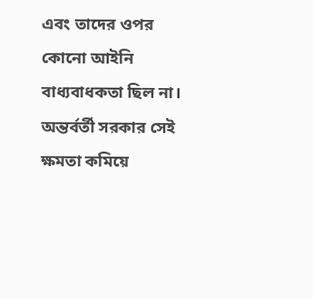এবং তাদের ওপর কোনো আইনি বাধ্যবাধকতা ছিল না। অন্তর্বর্তী সরকার সেই ক্ষমতা কমিয়ে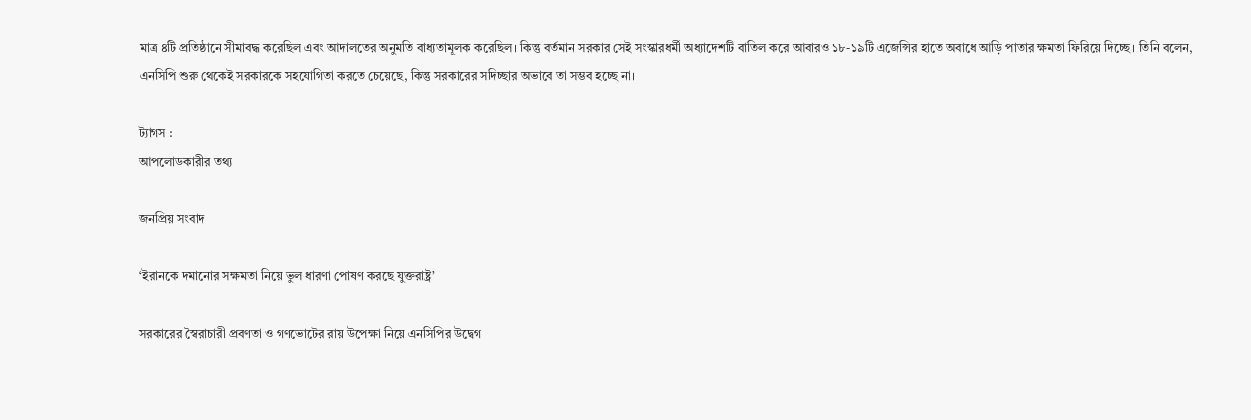মাত্র ৪টি প্রতিষ্ঠানে সীমাবদ্ধ করেছিল এবং আদালতের অনুমতি বাধ্যতামূলক করেছিল। কিন্তু বর্তমান সরকার সেই সংস্কারধর্মী অধ্যাদেশটি বাতিল করে আবারও ১৮-১৯টি এজেন্সির হাতে অবাধে আড়ি পাতার ক্ষমতা ফিরিয়ে দিচ্ছে। তিনি বলেন, এনসিপি শুরু থেকেই সরকারকে সহযোগিতা করতে চেয়েছে, কিন্তু সরকারের সদিচ্ছার অভাবে তা সম্ভব হচ্ছে না।

ট্যাগস :
আপলোডকারীর তথ্য

জনপ্রিয় সংবাদ

‘ইরানকে দমানোর সক্ষমতা নিয়ে ভুল ধারণা পোষণ করছে যুক্তরাষ্ট্র’

সরকারের স্বৈরাচারী প্রবণতা ও গণভোটের রায় উপেক্ষা নিয়ে এনসিপির উদ্বেগ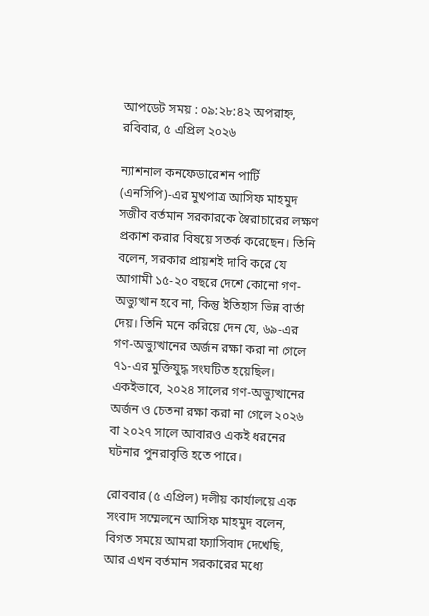আপডেট সময় : ০৯:২৮:৪২ অপরাহ্ন, রবিবার, ৫ এপ্রিল ২০২৬

ন্যাশনাল কনফেডারেশন পার্টি (এনসিপি)-এর মুখপাত্র আসিফ মাহমুদ সজীব বর্তমান সরকারকে স্বৈরাচারের লক্ষণ প্রকাশ করার বিষয়ে সতর্ক করেছেন। তিনি বলেন, সরকার প্রায়শই দাবি করে যে আগামী ১৫-২০ বছরে দেশে কোনো গণ-অভ্যুত্থান হবে না, কিন্তু ইতিহাস ভিন্ন বার্তা দেয়। তিনি মনে করিয়ে দেন যে, ৬৯-এর গণ-অভ্যুত্থানের অর্জন রক্ষা করা না গেলে ৭১-এর মুক্তিযুদ্ধ সংঘটিত হয়েছিল। একইভাবে, ২০২৪ সালের গণ-অভ্যুত্থানের অর্জন ও চেতনা রক্ষা করা না গেলে ২০২৬ বা ২০২৭ সালে আবারও একই ধরনের ঘটনার পুনরাবৃত্তি হতে পারে।

রোববার (৫ এপ্রিল) দলীয় কার্যালয়ে এক সংবাদ সম্মেলনে আসিফ মাহমুদ বলেন, বিগত সময়ে আমরা ফ্যাসিবাদ দেখেছি, আর এখন বর্তমান সরকারের মধ্যে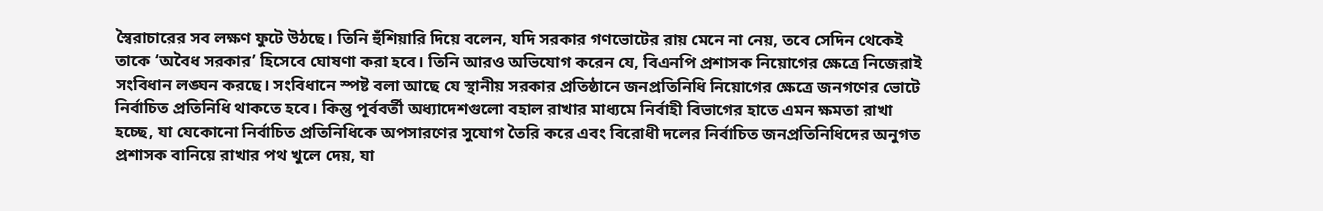স্বৈরাচারের সব লক্ষণ ফুটে উঠছে। তিনি হুঁশিয়ারি দিয়ে বলেন, যদি সরকার গণভোটের রায় মেনে না নেয়, তবে সেদিন থেকেই তাকে ‘অবৈধ সরকার’ হিসেবে ঘোষণা করা হবে। তিনি আরও অভিযোগ করেন যে, বিএনপি প্রশাসক নিয়োগের ক্ষেত্রে নিজেরাই সংবিধান লঙ্ঘন করছে। সংবিধানে স্পষ্ট বলা আছে যে স্থানীয় সরকার প্রতিষ্ঠানে জনপ্রতিনিধি নিয়োগের ক্ষেত্রে জনগণের ভোটে নির্বাচিত প্রতিনিধি থাকতে হবে। কিন্তু পূর্ববর্তী অধ্যাদেশগুলো বহাল রাখার মাধ্যমে নির্বাহী বিভাগের হাতে এমন ক্ষমতা রাখা হচ্ছে, যা যেকোনো নির্বাচিত প্রতিনিধিকে অপসারণের সুযোগ তৈরি করে এবং বিরোধী দলের নির্বাচিত জনপ্রতিনিধিদের অনুগত প্রশাসক বানিয়ে রাখার পথ খুলে দেয়, যা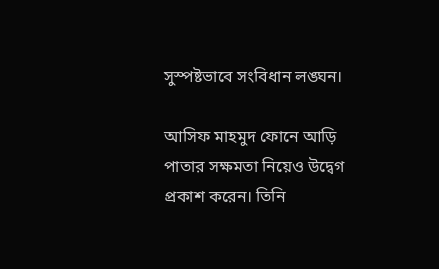সুস্পষ্টভাবে সংবিধান লঙ্ঘন।

আসিফ মাহমুদ ফোনে আড়ি পাতার সক্ষমতা নিয়েও উদ্বেগ প্রকাশ করেন। তিনি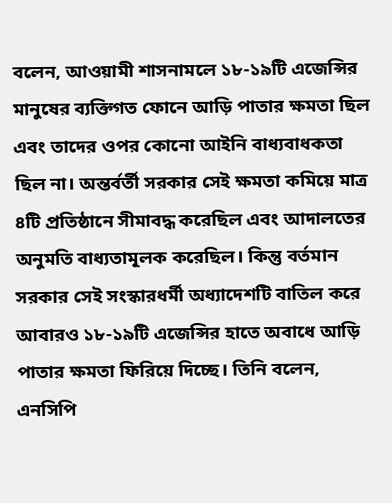বলেন, আওয়ামী শাসনামলে ১৮-১৯টি এজেন্সির মানুষের ব্যক্তিগত ফোনে আড়ি পাতার ক্ষমতা ছিল এবং তাদের ওপর কোনো আইনি বাধ্যবাধকতা ছিল না। অন্তর্বর্তী সরকার সেই ক্ষমতা কমিয়ে মাত্র ৪টি প্রতিষ্ঠানে সীমাবদ্ধ করেছিল এবং আদালতের অনুমতি বাধ্যতামূলক করেছিল। কিন্তু বর্তমান সরকার সেই সংস্কারধর্মী অধ্যাদেশটি বাতিল করে আবারও ১৮-১৯টি এজেন্সির হাতে অবাধে আড়ি পাতার ক্ষমতা ফিরিয়ে দিচ্ছে। তিনি বলেন, এনসিপি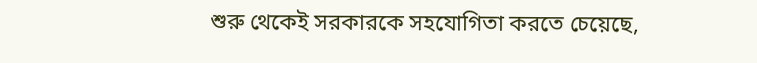শুরু থেকেই সরকারকে সহযোগিতা করতে চেয়েছে,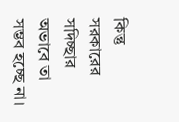কিন্তু সরকারের সদিচ্ছার অভাবে তা সম্ভব হচ্ছে না।